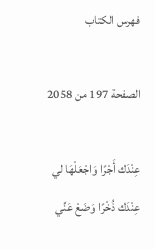فهرس الكتاب

الصفحة 197 من 2058

عِنْدَك أَجْرًا وَاجْعَلْهَا لي عِنْدَك ذُخْرًا وَضَعْ عَنِّي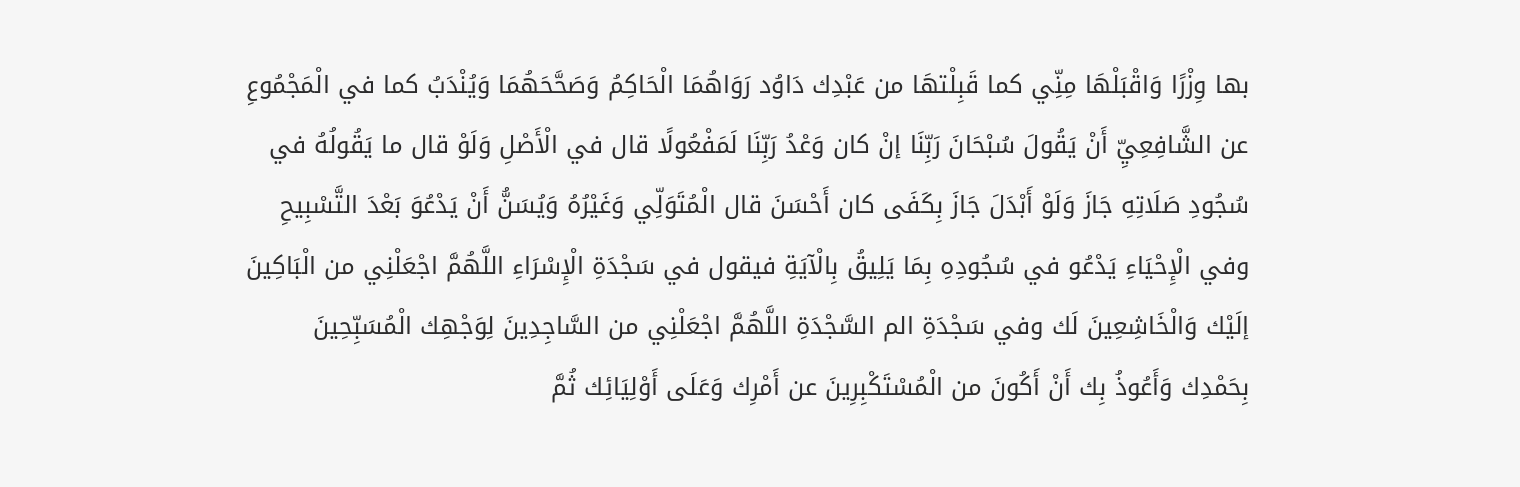بها وِزْرًا وَاقْبَلْهَا مِنِّي كما قَبِلْتهَا من عَبْدِك دَاوُد رَوَاهُمَا الْحَاكِمُ وَصَحَّحَهُمَا وَيُنْدَبُ كما في الْمَجْمُوعِ عن الشَّافِعِيِّ أَنْ يَقُولَ سُبْحَانَ رَبِّنَا إنْ كان وَعْدُ رَبِّنَا لَمَفْعُولًا قال في الْأَصْلِ وَلَوْ قال ما يَقُولُهُ في سُجُودِ صَلَاتِهِ جَازَ وَلَوْ أَبْدَلَ جَازَ بِكَفَى كان أَحْسَنَ قال الْمُتَوَلِّي وَغَيْرُهُ وَيُسَنُّ أَنْ يَدْعُوَ بَعْدَ التَّسْبِيحِ وفي الْإِحْيَاءِ يَدْعُو في سُجُودِهِ بِمَا يَلِيقُ بِالْآيَةِ فيقول في سَجْدَةِ الْإِسْرَاءِ اللَّهُمَّ اجْعَلْنِي من الْبَاكِينَ إلَيْك وَالْخَاشِعِينَ لَك وفي سَجْدَةِ الم السَّجْدَةِ اللَّهُمَّ اجْعَلْنِي من السَّاجِدِينَ لِوَجْهِك الْمُسَبِّحِينَ بِحَمْدِك وَأَعُوذُ بِك أَنْ أَكُونَ من الْمُسْتَكْبِرِينَ عن أَمْرِك وَعَلَى أَوْلِيَائِك ثُمَّ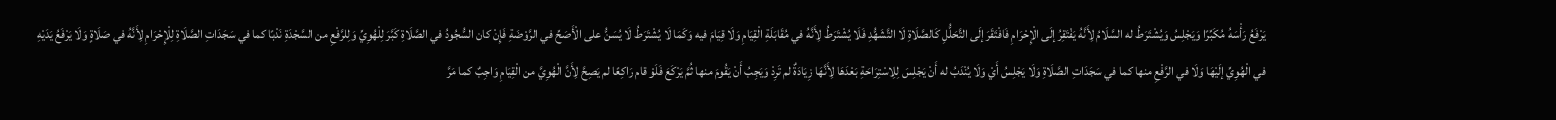يَرْفَعُ رَأْسَهُ مُكَبِّرًا وَيَجْلِسُ وَيُشْتَرَطُ له السَّلَامُ لِأَنَّهُ يَفْتَقِرُ إلَى الْإِحْرَامِ فَافْتَقَرَ إلَى التَّحَلُّلِ كَالصَّلَاةِ لَا التَّشَهُّدِ فَلَا يُشْتَرَطُ لِأَنَّهُ في مُقَابَلَةِ الْقِيَامِ وَلَا قِيَامَ فيه وَكَمَا لَا يُشْتَرَطُ لَا يُسَنُّ على الْأَصَحِّ في الرَّوْضَةِ فَإِنْ كان السُّجُودُ في الصَّلَاةِ كَبَّرَ لِلْهُوِيِّ وَلِلرَّفْعِ من السَّجْدَةِ نَدْبًا كما في سَجَدَاتِ الصَّلَاةِ لِلْإِحْرَامِ لِأَنَّهُ في صَلَاةٍ وَلَا يَرْفَعُ يَدَيْهِ في الْهُوِيِّ إلَيْهَا وَلَا في الرَّفْعِ منها كما في سَجَدَاتِ الصَّلَاةِ وَلَا يَجْلِسُ أَيْ وَلَا يُنْدَبُ له أَنْ يَجْلِسَ لِلِاسْتِرَاحَةِ بَعْدَهَا لِأَنَّهَا زِيَادَةٌ لم تَرِدْ وَيَجِبُ أَنْ يَقُومَ منها ثُمَّ يَرْكَعَ فَلَوْ قام رَاكِعًا لم يَصِحَّ لِأَنَّ الْهُوِيَّ من الْقِيَامِ وَاجِبٌ كما مَرَّ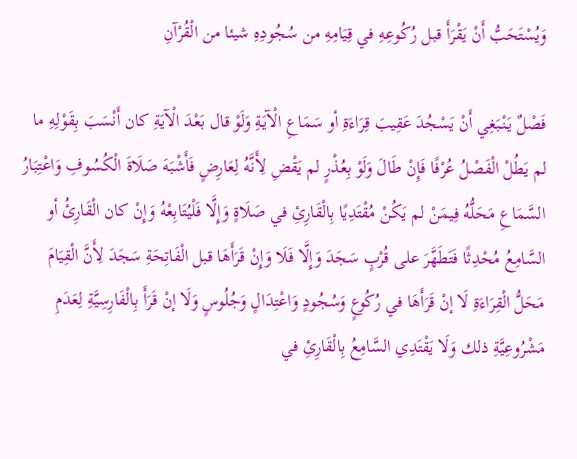وَيُسْتَحَبُّ أَنْ يَقْرَأَ قبل رُكُوعِهِ في قِيَامِهِ من سُجُودِهِ شيئا من الْقُرْآنِ

فَصْلٌ يَنْبَغِي أَنْ يَسْجُدَ عَقِيبَ قِرَاءَةِ أو سَمَاعِ الْآيَةِ وَلَوْ قال بَعْدَ الْآيَةِ كان أَنْسَبَ بِقَوْلِهِ ما لم يَطُلْ الْفَصْلُ عُرْفًا فَإِنْ طَالَ وَلَوْ بِعُذْرٍ لم يَقْضِ لِأَنَّهُ لِعَارِضٍ فَأَشْبَهَ صَلَاةَ الْكُسُوفِ وَاعْتِبَارُ السَّمَاعِ مَحَلُّهُ فِيمَنْ لم يَكُنْ مُقْتَدِيًا بِالْقَارِئِ في صَلَاةٍ وَإِلَّا فَلْيُتَابِعْهُ وَإِنْ كان الْقَارِئُ أو السَّامِعُ مُحْدِثًا فَتَطَهَّرَ على قُرْبٍ سَجَدَ وَإِلَّا فَلَا وَإِنْ قَرَأَهَا قبل الْفَاتِحَةِ سَجَدَ لِأَنَّ الْقِيَامَ مَحَلُّ الْقِرَاءَةِ لَا إنْ قَرَأَهَا في رُكُوعٍ وَسُجُودٍ وَاعْتِدَالٍ وَجُلُوسٍ وَلَا إنْ قَرَأَ بِالْفَارِسِيَّةِ لِعَدَمِ مَشْرُوعِيَّةِ ذلك وَلَا يَقْتَدِي السَّامِعُ بِالْقَارِئِ في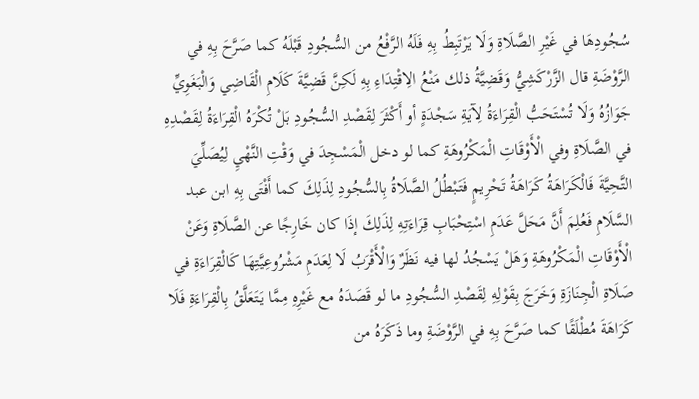سُجُودِهَا في غَيْرِ الصَّلَاةِ وَلَا يَرْتَبِطُ بِهِ فَلَهُ الرَّفْعُ من السُّجُودِ قَبْلَهُ كما صَرَّحَ بِهِ في الرَّوْضَةِ قال الزَّرْكَشِيُّ وَقَضِيَّةُ ذلك مَنْعُ الِاقْتِدَاءِ بِهِ لَكِنَّ قَضِيَّةَ كَلَامِ الْقَاضِي وَالْبَغَوِيِّ جَوَازُهُ وَلَا تُسْتَحَبُّ الْقِرَاءَةُ لِآيَةِ سَجْدَةٍ أو أَكْثَرَ لِقَصْدِ السُّجُودِ بَلْ تُكْرَهُ الْقِرَاءَةُ لِقَصْدِهِ في الصَّلَاةِ وفي الْأَوْقَاتِ الْمَكْرُوهَةِ كما لو دخل الْمَسْجِدَ في وَقْتِ النَّهْيِ لِيُصَلِّيَ التَّحِيَّةَ فَالْكَرَاهَةُ كَرَاهَةُ تَحْرِيمٍ فَتَبْطُلُ الصَّلَاةُ بِالسُّجُودِ لِذَلِكَ كما أَفْتَى بِهِ ابن عبد السَّلَامِ فَعُلِمَ أَنَّ مَحَلَّ عَدَمِ اسْتِحْبَابِ قِرَاءَتِهِ لِذَلِكَ إذَا كان خَارِجًا عن الصَّلَاةِ وَعَنْ الْأَوْقَاتِ الْمَكْرُوهَةِ وَهَلْ يَسْجُدُ لها فيه نَظَرٌ وَالْأَقْرَبُ لَا لِعَدَمِ مَشْرُوعِيَّتِهَا كَالْقِرَاءَةِ في صَلَاةِ الْجِنَازَةِ وَخَرَجَ بِقَوْلِهِ لِقَصْدِ السُّجُودِ ما لو قَصَدَهُ مع غَيْرِهِ مِمَّا يَتَعَلَّقُ بِالْقِرَاءَةِ فَلَا كَرَاهَةَ مُطْلَقًا كما صَرَّحَ بِهِ في الرَّوْضَةِ وما ذَكَرَهُ من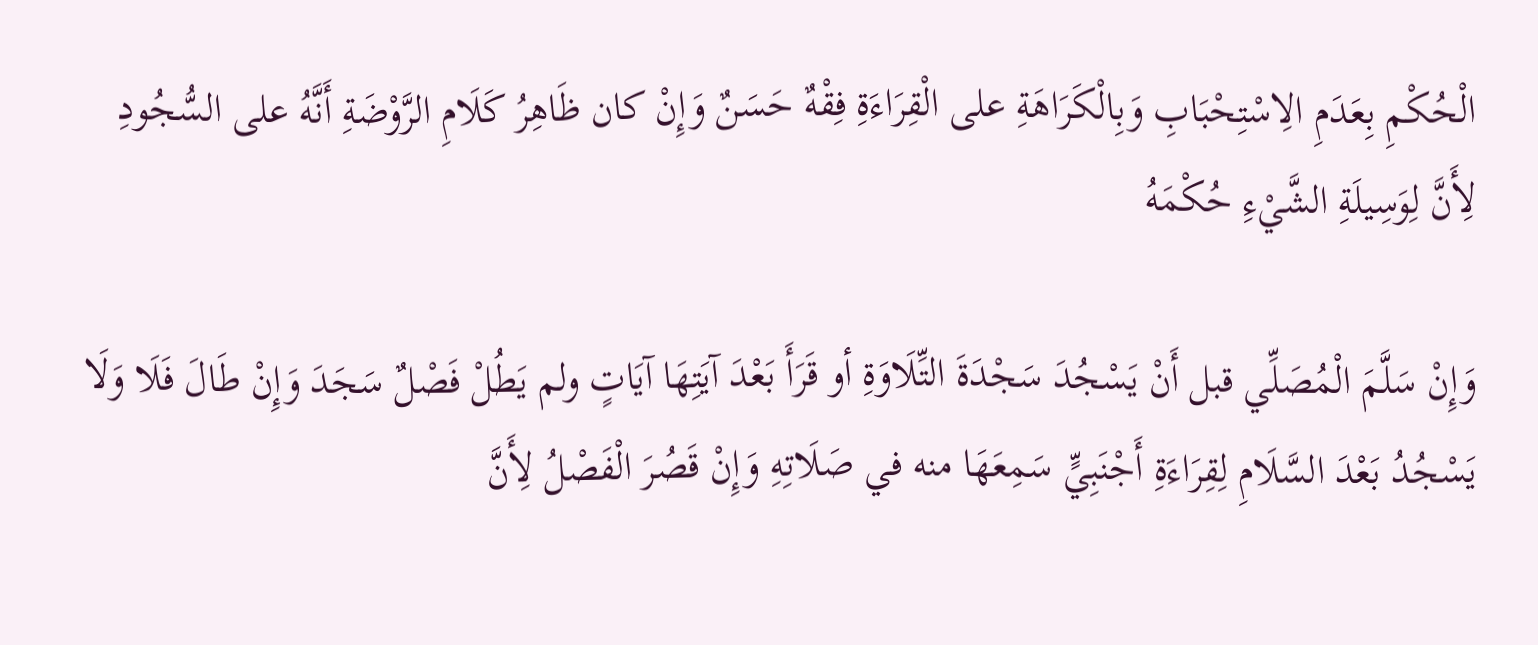الْحُكْمِ بِعَدَمِ الِاسْتِحْبَابِ وَبِالْكَرَاهَةِ على الْقِرَاءَةِ فِقْهٌ حَسَنٌ وَإِنْ كان ظَاهِرُ كَلَامِ الرَّوْضَةِ أَنَّهُ على السُّجُودِ لِأَنَّ لِوَسِيلَةِ الشَّيْءِ حُكْمَهُ

وَإِنْ سَلَّمَ الْمُصَلِّي قبل أَنْ يَسْجُدَ سَجْدَةَ التِّلَاوَةِ أو قَرَأَ بَعْدَ آيَتِهَا آيَاتٍ ولم يَطُلْ فَصْلٌ سَجَدَ وَإِنْ طَالَ فَلَا وَلَا يَسْجُدُ بَعْدَ السَّلَامِ لِقِرَاءَةِ أَجْنَبِيٍّ سَمِعَهَا منه في صَلَاتِهِ وَإِنْ قَصُرَ الْفَصْلُ لِأَنَّ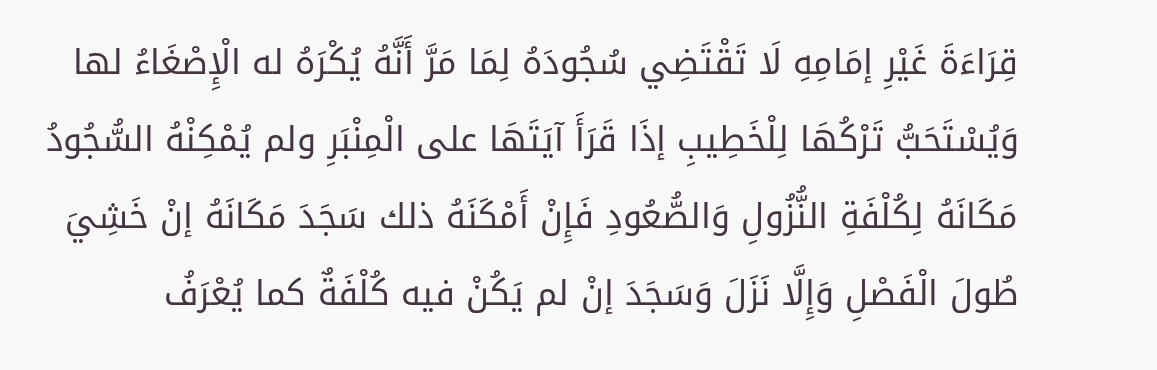قِرَاءَةَ غَيْرِ إمَامِهِ لَا تَقْتَضِي سُجُودَهُ لِمَا مَرَّ أَنَّهُ يُكْرَهُ له الْإِصْغَاءُ لها وَيُسْتَحَبُّ تَرْكُهَا لِلْخَطِيبِ إذَا قَرَأَ آيَتَهَا على الْمِنْبَرِ ولم يُمْكِنْهُ السُّجُودُ مَكَانَهُ لِكُلْفَةِ النُّزُولِ وَالصُّعُودِ فَإِنْ أَمْكَنَهُ ذلك سَجَدَ مَكَانَهُ إنْ خَشِيَ طُولَ الْفَصْلِ وَإِلَّا نَزَلَ وَسَجَدَ إنْ لم يَكُنْ فيه كُلْفَةٌ كما يُعْرَفُ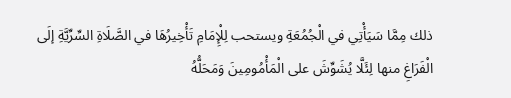ذلك مِمَّا سَيَأْتِي في الْجُمُعَةِ ويستحب لِلْإِمَامِ تَأْخِيرُهَا في الصَّلَاةِ السِّرِّيَّةِ إلَى الْفَرَاغِ منها لِئَلَّا يُشَوِّشَ على الْمَأْمُومِينَ وَمَحَلُّهُ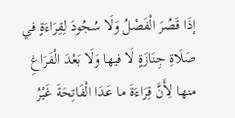إذَا قَصُرَ الْفَصْلُ وَلَا سُجُودَ لِقِرَاءَةٍ في صَلَاةِ جِنَازَةٍ لَا فيها وَلَا بَعْدَ الْفَرَاغِ منها لِأَنَّ قِرَاءَةَ ما عَدَا الْفَاتِحَةَ غَيْرُ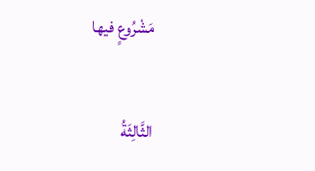مَشْرُوعٍ فيها

الثَّالِثَةُ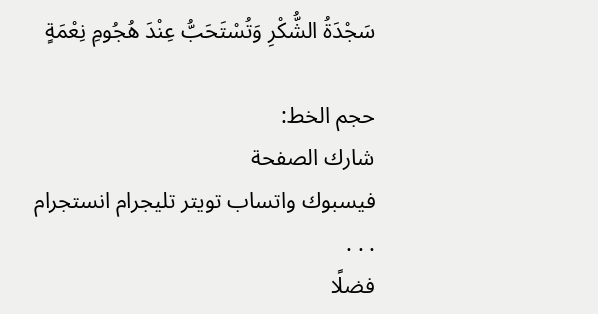سَجْدَةُ الشُّكْرِ وَتُسْتَحَبُّ عِنْدَ هُجُومِ نِعْمَةٍ

حجم الخط:
شارك الصفحة
فيسبوك واتساب تويتر تليجرام انستجرام
. . .
فضلًا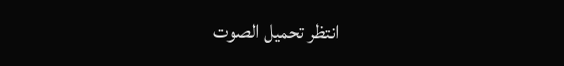انتظر تحميل الصوت